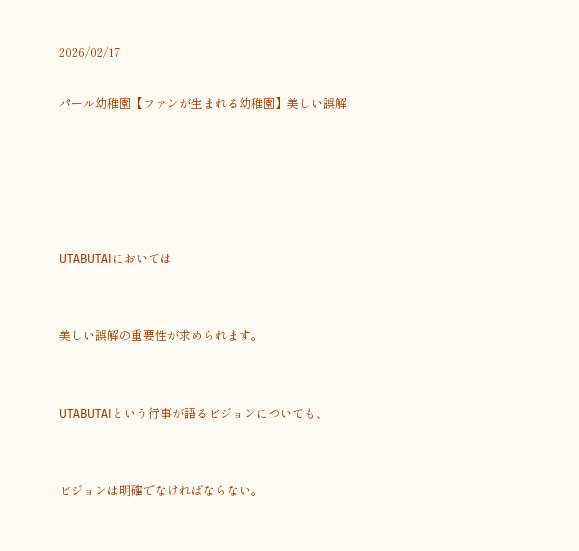2026/02/17

パール幼稚園【ファンが生まれる幼稚園】美しい誤解





UTABUTAIにおいては


美しい誤解の重要性が求められます。


UTABUTAIという行事が語るビジョンについても、


ビジョンは明確でなければならない。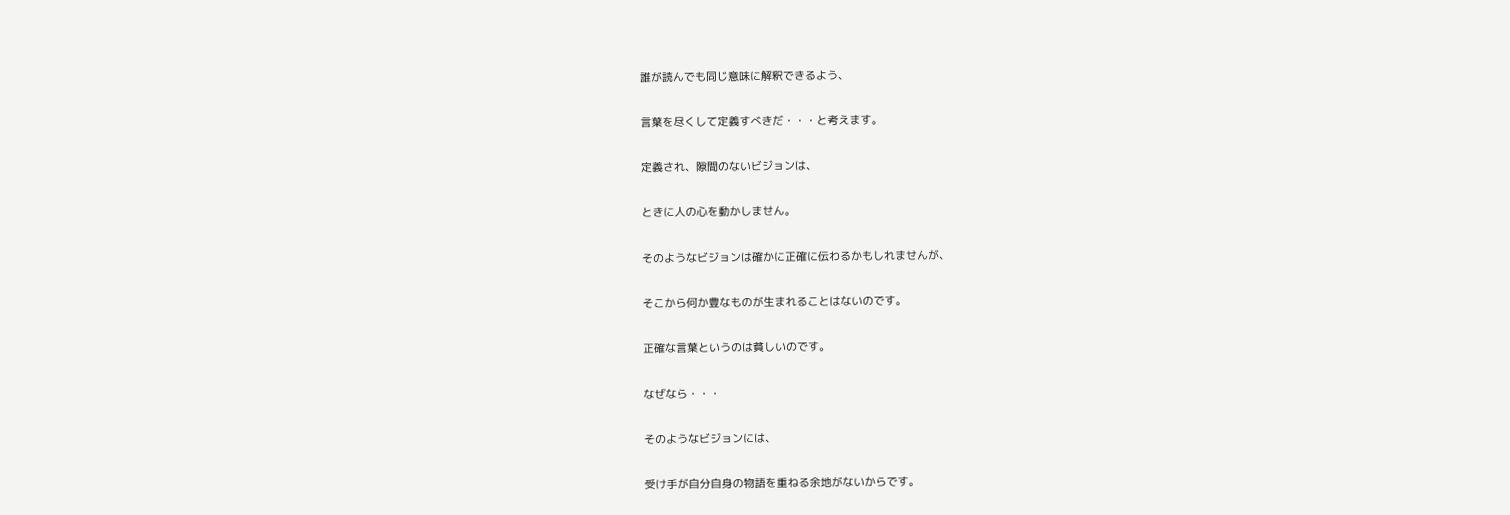誰が読んでも同じ意味に解釈できるよう、


言葉を尽くして定義すべきだ・・・と考えます。


定義され、隙間のないビジョンは、


ときに人の心を動かしません。


そのようなビジョンは確かに正確に伝わるかもしれませんが、


そこから何か豊なものが生まれることはないのです。


正確な言葉というのは貧しいのです。


なぜなら・・・


そのようなビジョンには、


受け手が自分自身の物語を重ねる余地がないからです。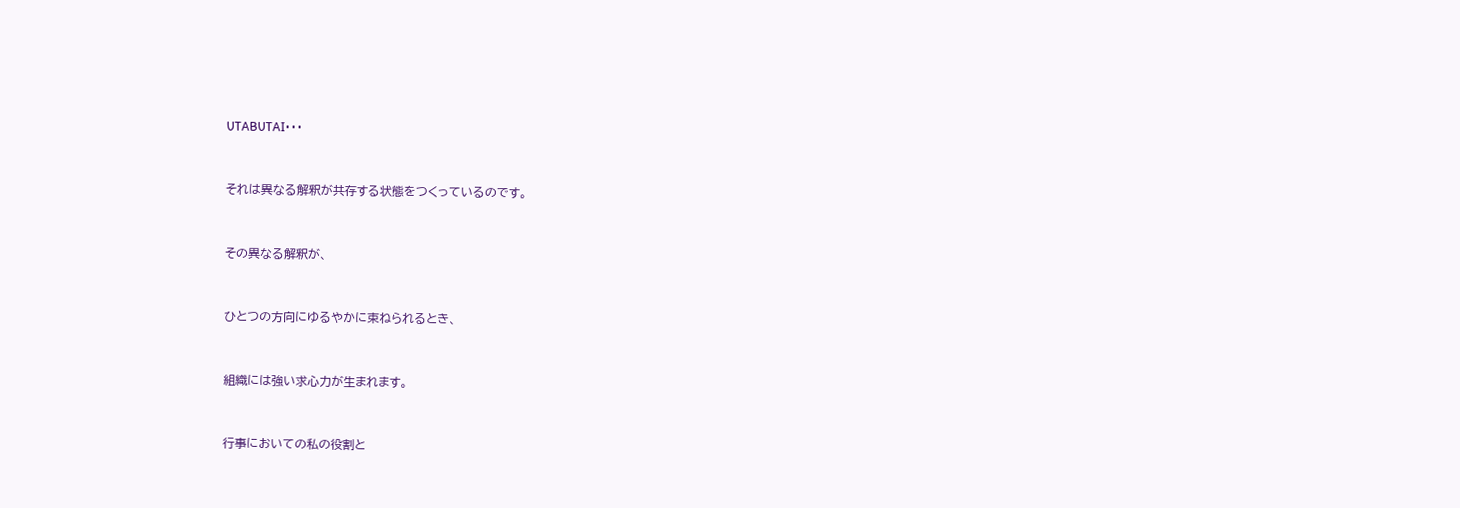UTABUTAI・・・


それは異なる解釈が共存する状態をつくっているのです。


その異なる解釈が、


ひとつの方向にゆるやかに束ねられるとき、


組織には強い求心力が生まれます。


行事においての私の役割と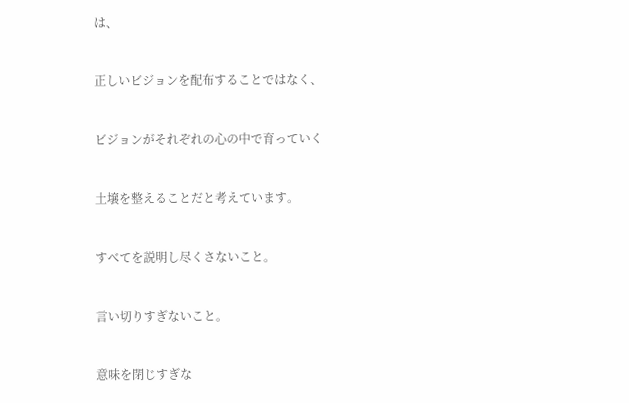は、


正しいビジョンを配布することではなく、


ビジョンがそれぞれの心の中で育っていく


土壌を整えることだと考えています。


すべてを説明し尽くさないこと。


言い切りすぎないこと。


意味を閉じすぎな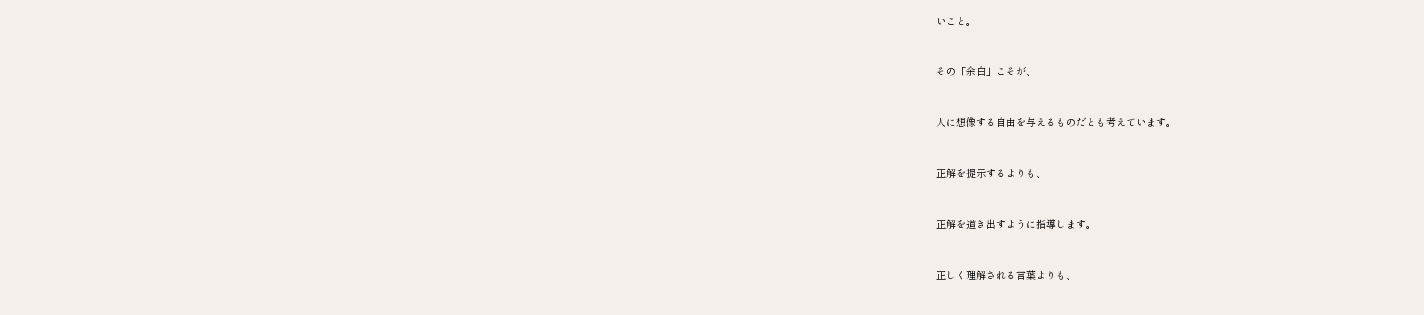いこと。


その「余白」こそが、


人に想像する自由を与えるものだとも考えています。


正解を提示するよりも、


正解を道き出すように指導します。


正しく理解される言葉よりも、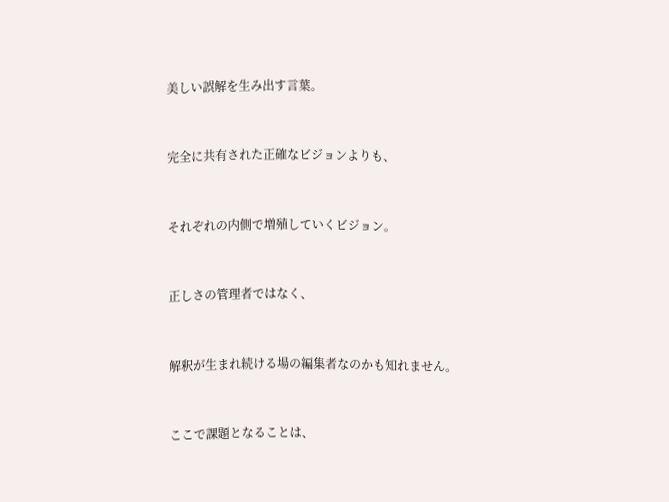美しい誤解を生み出す言葉。


完全に共有された正確なビジョンよりも、


それぞれの内側で増殖していくビジョン。


正しさの管理者ではなく、


解釈が生まれ続ける場の編集者なのかも知れません。


ここで課題となることは、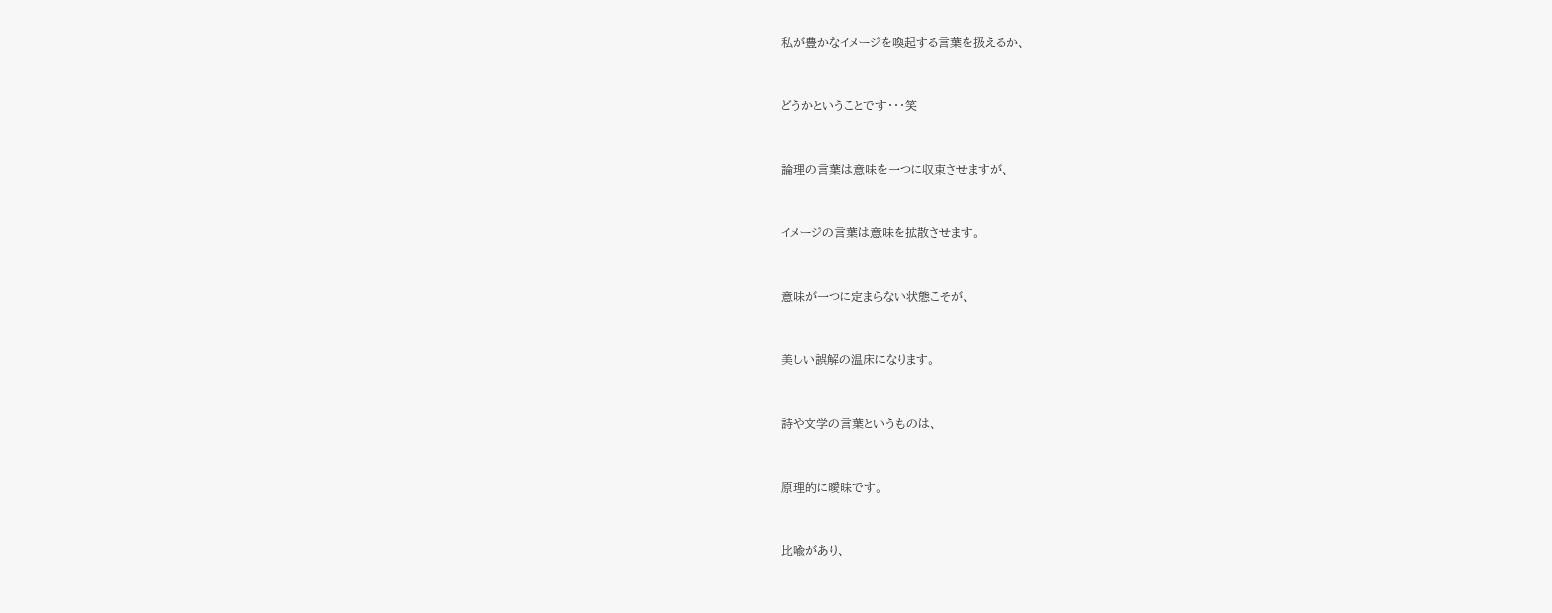私が豊かなイメージを喚起する言葉を扱えるか、


どうかということです・・・笑


論理の言葉は意味を一つに収束させますが、


イメージの言葉は意味を拡散させます。


意味が一つに定まらない状態こそが、


美しい誤解の温床になります。


詩や文学の言葉というものは、


原理的に曖昧です。


比喩があり、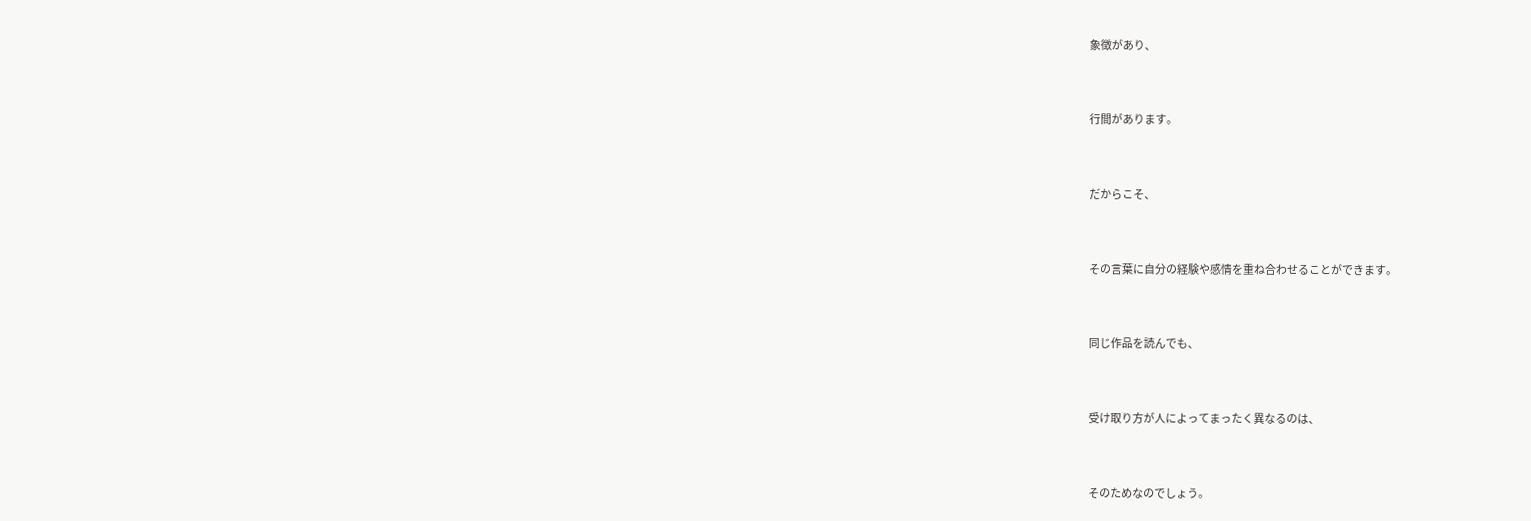象徴があり、


行間があります。


だからこそ、


その言葉に自分の経験や感情を重ね合わせることができます。


同じ作品を読んでも、


受け取り方が人によってまったく異なるのは、


そのためなのでしょう。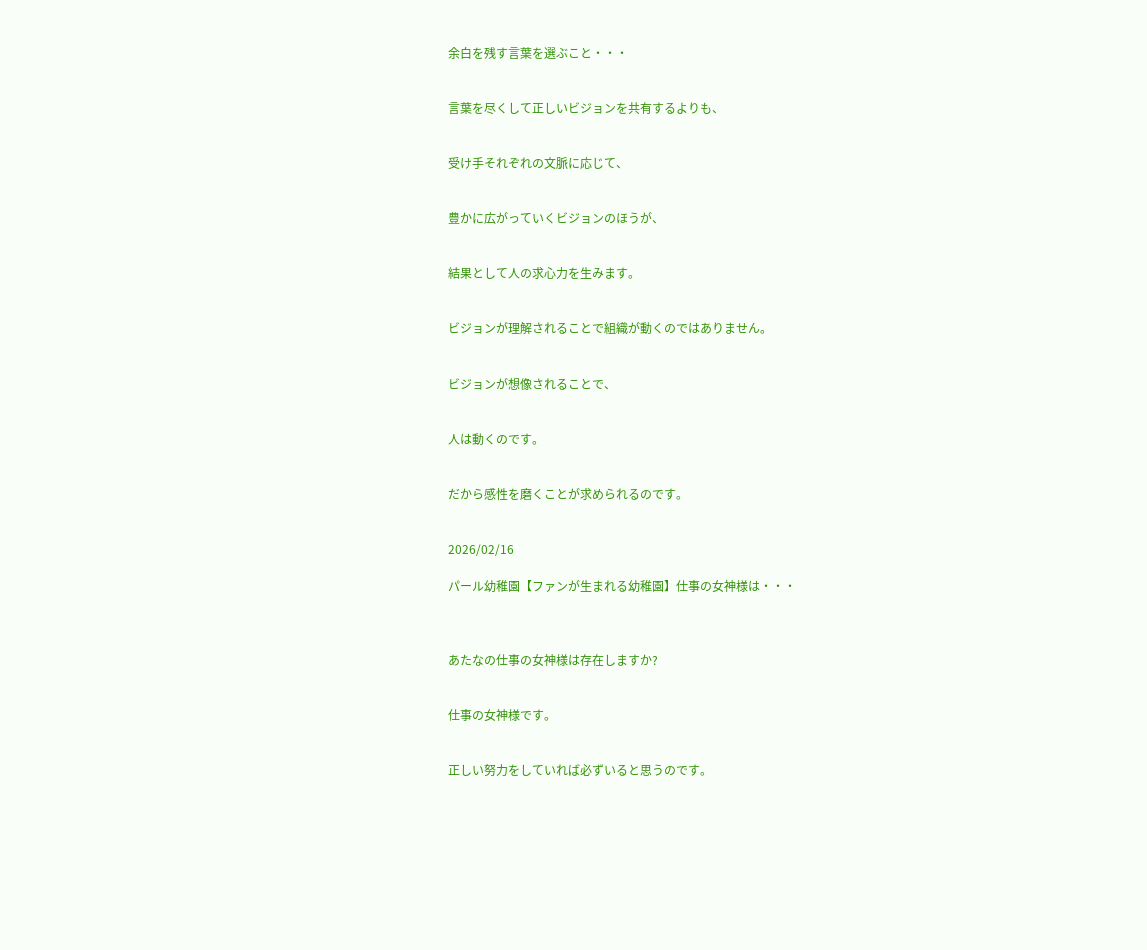余白を残す言葉を選ぶこと・・・


言葉を尽くして正しいビジョンを共有するよりも、


受け手それぞれの文脈に応じて、


豊かに広がっていくビジョンのほうが、


結果として人の求心力を生みます。


ビジョンが理解されることで組織が動くのではありません。


ビジョンが想像されることで、


人は動くのです。


だから感性を磨くことが求められるのです。


2026/02/16

パール幼稚園【ファンが生まれる幼稚園】仕事の女神様は・・・



あたなの仕事の女神様は存在しますか?


仕事の女神様です。


正しい努力をしていれば必ずいると思うのです。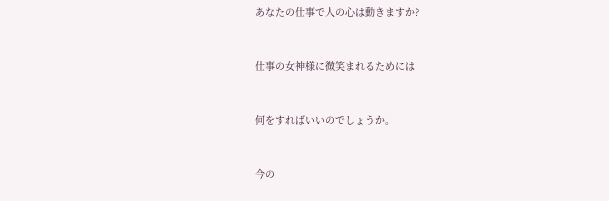あなたの仕事で人の心は動きますか?


仕事の女神様に微笑まれるためには


何をすればいいのでしょうか。


今の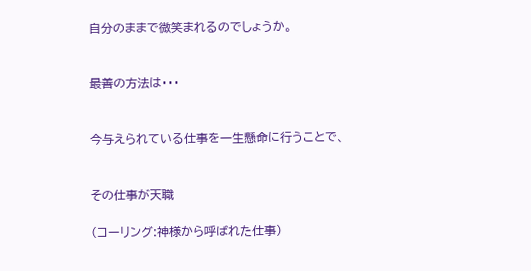自分のままで微笑まれるのでしょうか。


最善の方法は・・・


今与えられている仕事を一生懸命に行うことで、


その仕事が天職

(コーリング:神様から呼ばれた仕事)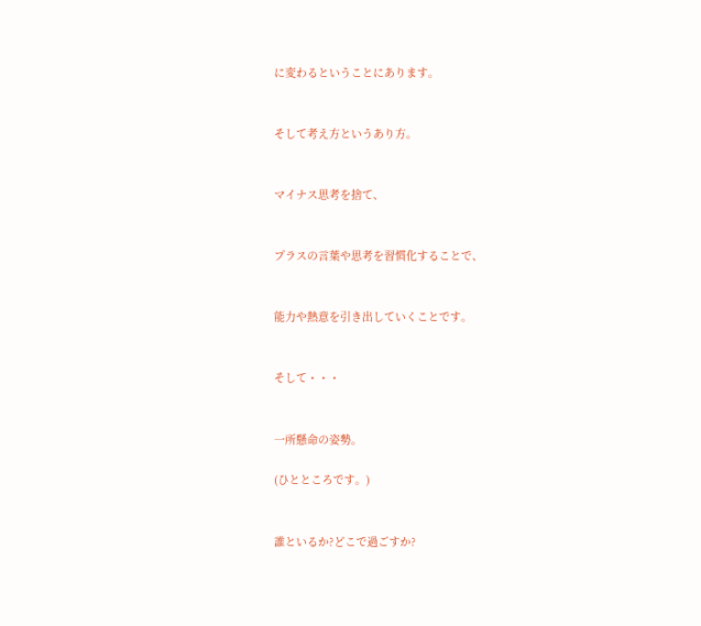に変わるということにあります。


そして考え方というあり方。


マイナス思考を捨て、


プラスの言葉や思考を習慣化することで、


能力や熱意を引き出していくことです。


そして・・・


一所懸命の姿勢。

(ひとところです。)


誰といるか?どこで過ごすか?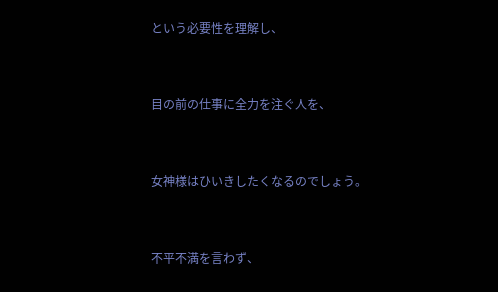という必要性を理解し、


目の前の仕事に全力を注ぐ人を、


女神様はひいきしたくなるのでしょう。


不平不満を言わず、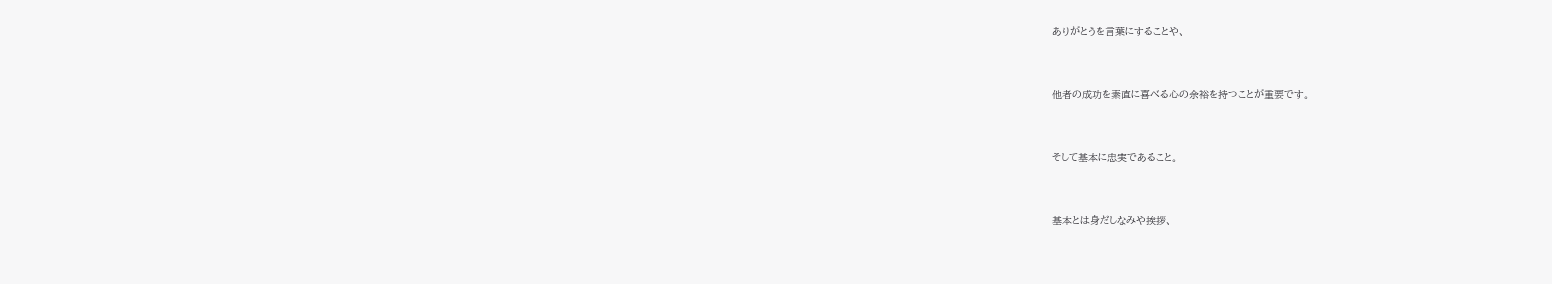ありがとうを言葉にすることや、


他者の成功を素直に喜べる心の余裕を持つことが重要です。


そして基本に忠実であること。


基本とは身だしなみや挨拶、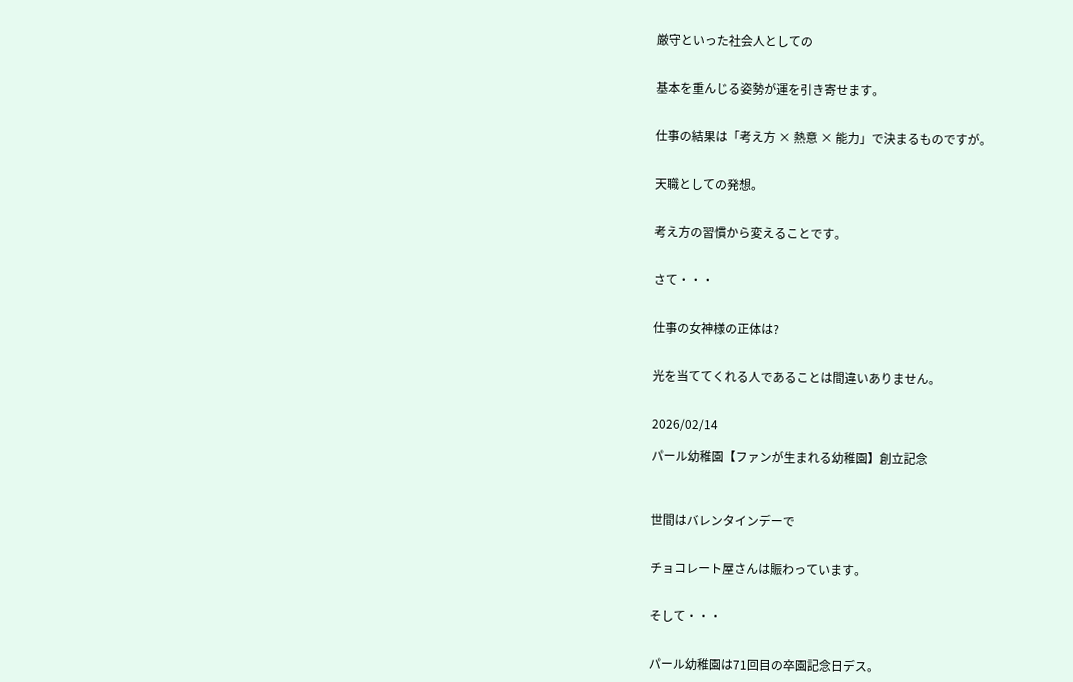厳守といった社会人としての


基本を重んじる姿勢が運を引き寄せます。


仕事の結果は「考え方 × 熱意 × 能力」で決まるものですが。


天職としての発想。


考え方の習慣から変えることです。


さて・・・


仕事の女神様の正体は?


光を当ててくれる人であることは間違いありません。


2026/02/14

パール幼稚園【ファンが生まれる幼稚園】創立記念



世間はバレンタインデーで


チョコレート屋さんは賑わっています。


そして・・・


パール幼稚園は71回目の卒園記念日デス。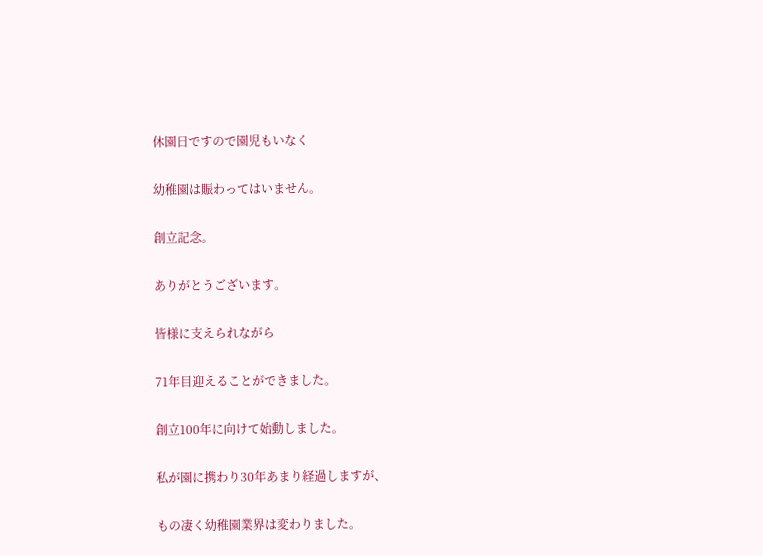休園日ですので園児もいなく


幼稚園は賑わってはいません。


創立記念。


ありがとうございます。


皆様に支えられながら


71年目迎えることができました。


創立100年に向けて始動しました。


私が園に携わり30年あまり経過しますが、


もの凄く幼稚園業界は変わりました。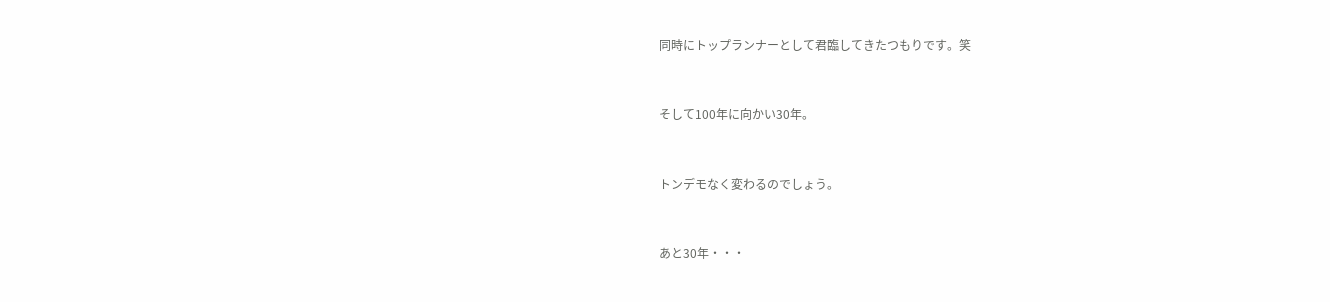同時にトップランナーとして君臨してきたつもりです。笑


そして100年に向かい30年。


トンデモなく変わるのでしょう。


あと30年・・・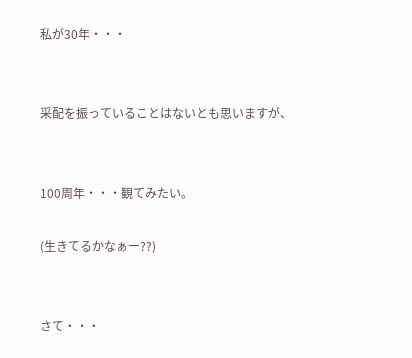私が30年・・・


采配を振っていることはないとも思いますが、


100周年・・・観てみたい。

(生きてるかなぁー??)


さて・・・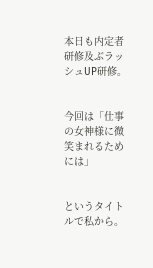本日も内定者研修及ぶラッシュUP研修。


今回は「仕事の女神様に微笑まれるためには」


というタイトルで私から。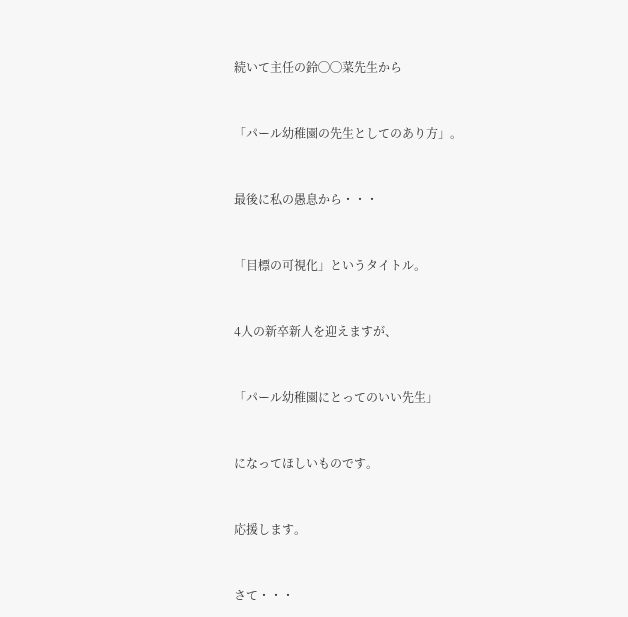続いて主任の鈴◯◯菜先生から


「パール幼稚園の先生としてのあり方」。


最後に私の愚息から・・・


「目標の可視化」というタイトル。


4人の新卒新人を迎えますが、


「パール幼稚園にとってのいい先生」


になってほしいものです。


応援します。


さて・・・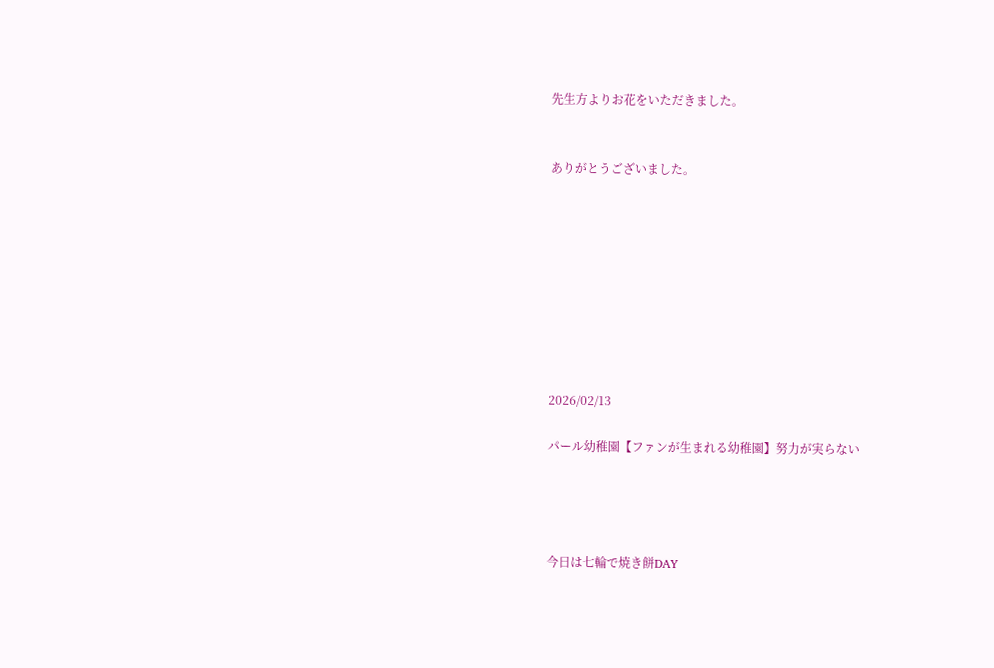先生方よりお花をいただきました。


ありがとうございました。









2026/02/13

パール幼稚園【ファンが生まれる幼稚園】努力が実らない




今日は七輪で焼き餅DAY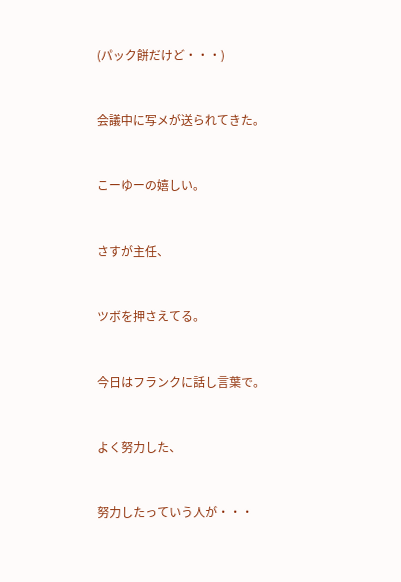(パック餅だけど・・・)


会議中に写メが送られてきた。


こーゆーの嬉しい。


さすが主任、


ツボを押さえてる。


今日はフランクに話し言葉で。


よく努力した、


努力したっていう人が・・・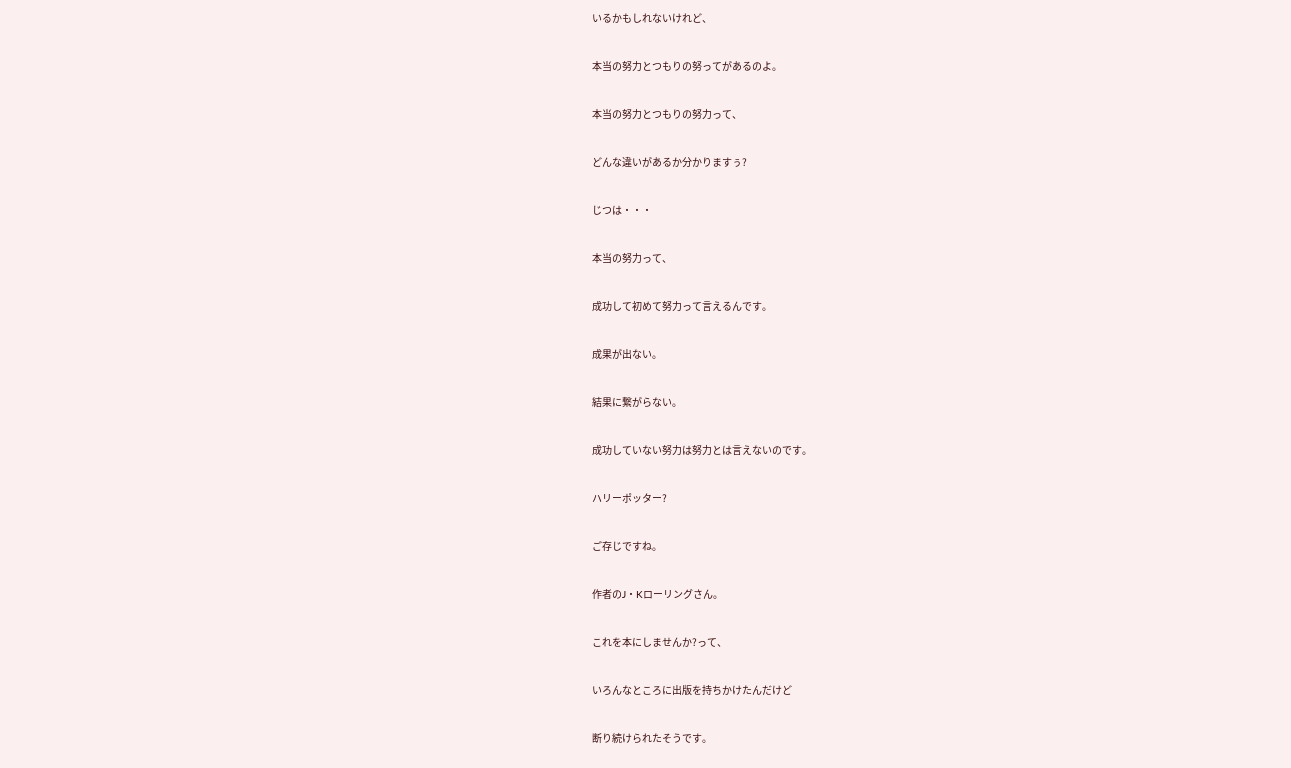いるかもしれないけれど、


本当の努力とつもりの努ってがあるのよ。


本当の努力とつもりの努力って、


どんな違いがあるか分かりますぅ?


じつは・・・


本当の努力って、


成功して初めて努力って言えるんです。


成果が出ない。


結果に繋がらない。


成功していない努力は努力とは言えないのです。


ハリーポッター?


ご存じですね。


作者のJ・Kローリングさん。


これを本にしませんか?って、


いろんなところに出版を持ちかけたんだけど


断り続けられたそうです。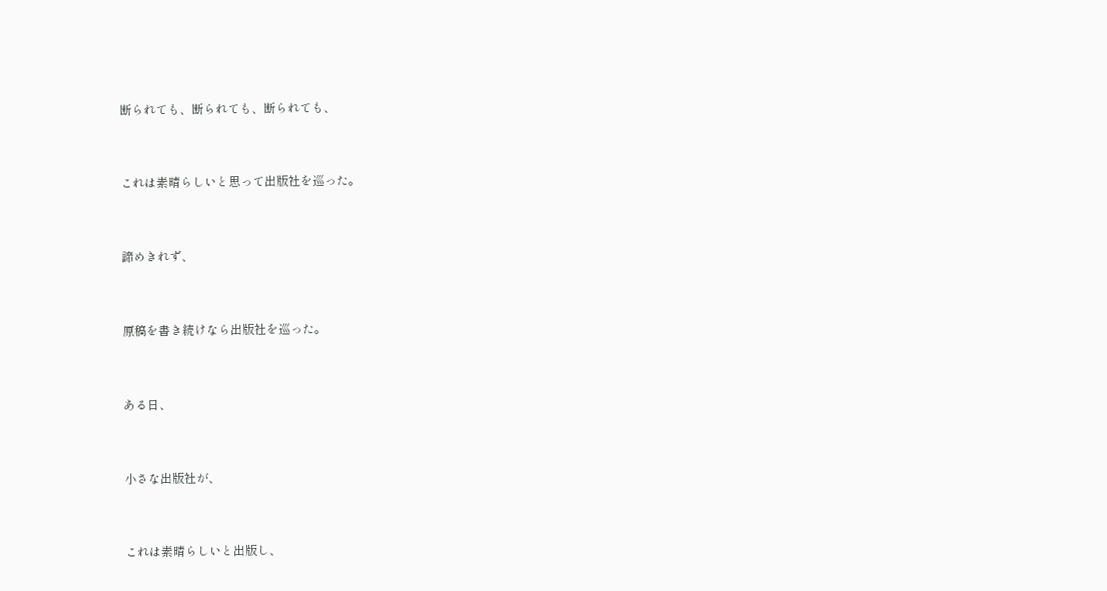断られても、断られても、断られても、


これは素晴らしいと思って出版社を巡った。


諦めきれず、


原稿を書き続けなら出版社を巡った。


ある日、


小さな出版社が、


これは素晴らしいと出版し、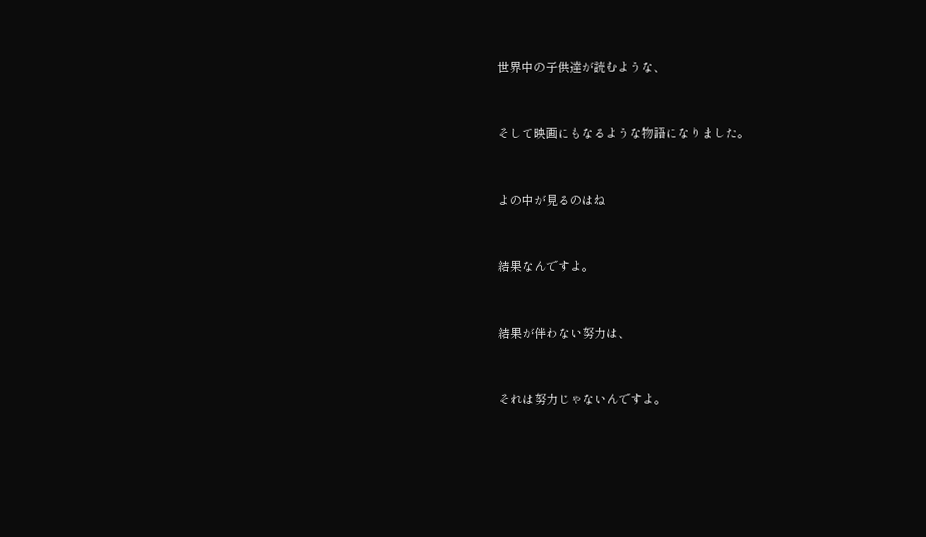世界中の子供達が読むような、


そして映画にもなるような物語になりました。


よの中が見るのはね


結果なんですよ。


結果が伴わない努力は、


それは努力じゃないんですよ。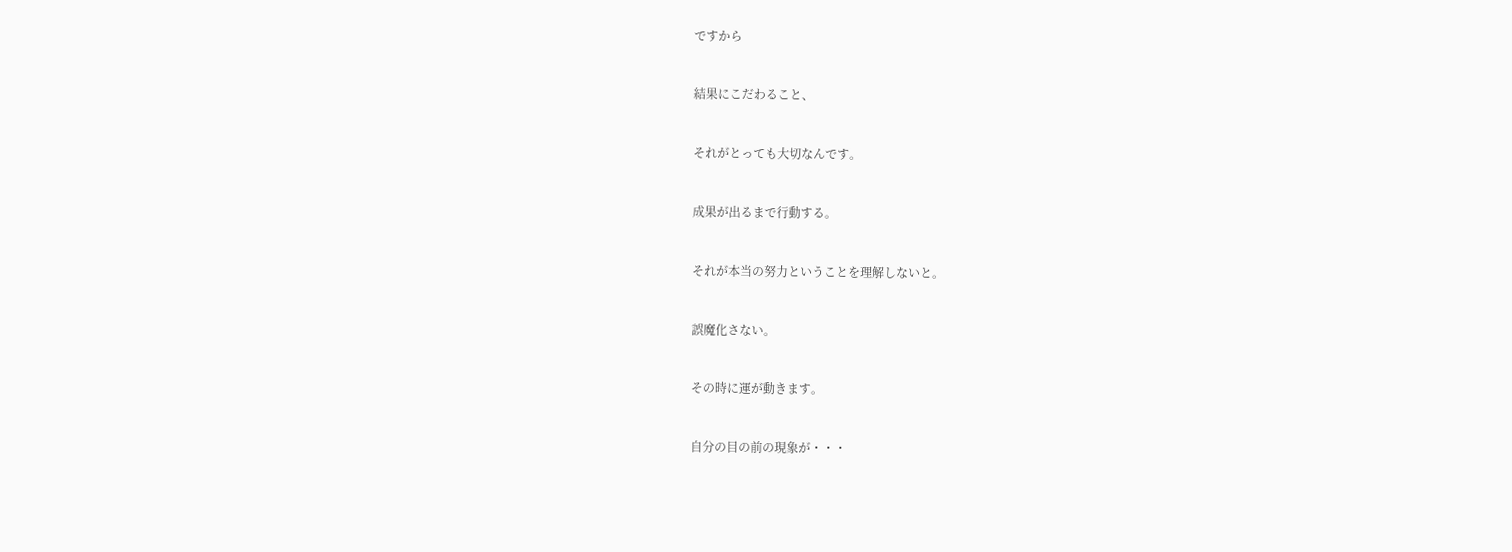ですから


結果にこだわること、


それがとっても大切なんです。


成果が出るまで行動する。


それが本当の努力ということを理解しないと。


誤魔化さない。


その時に運が動きます。


自分の目の前の現象が・・・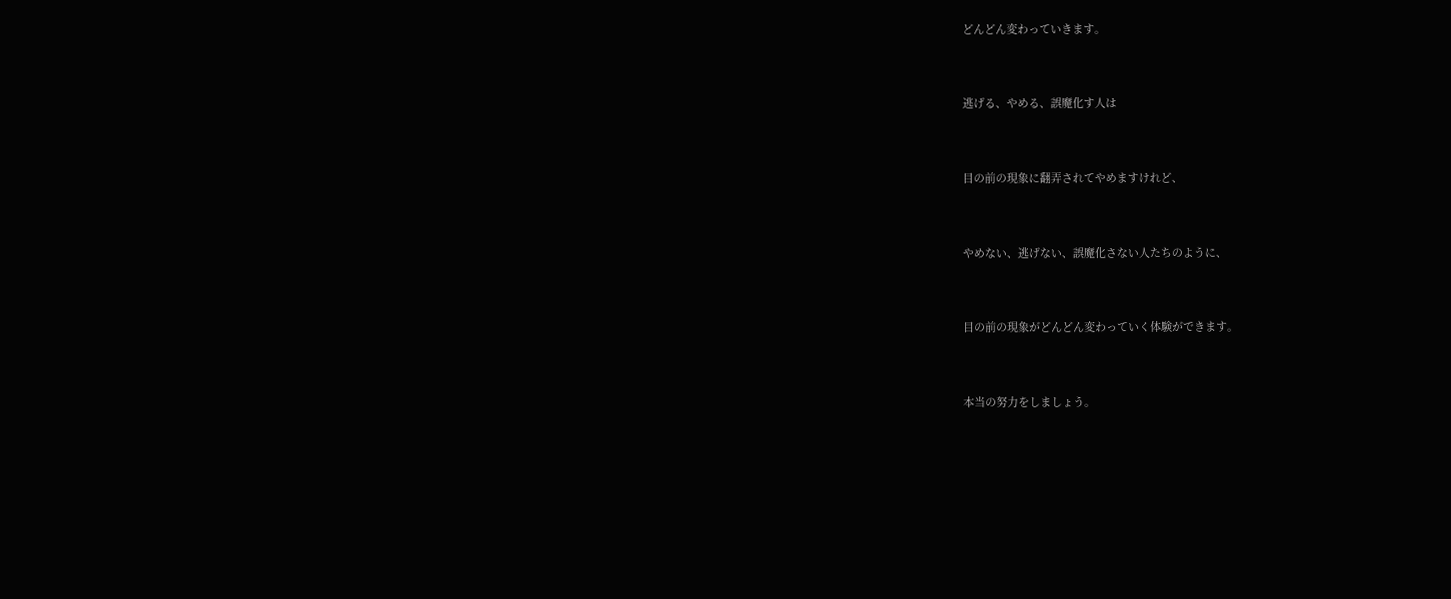どんどん変わっていきます。


逃げる、やめる、誤魔化す人は


目の前の現象に翻弄されてやめますけれど、


やめない、逃げない、誤魔化さない人たちのように、


目の前の現象がどんどん変わっていく体験ができます。


本当の努力をしましょう。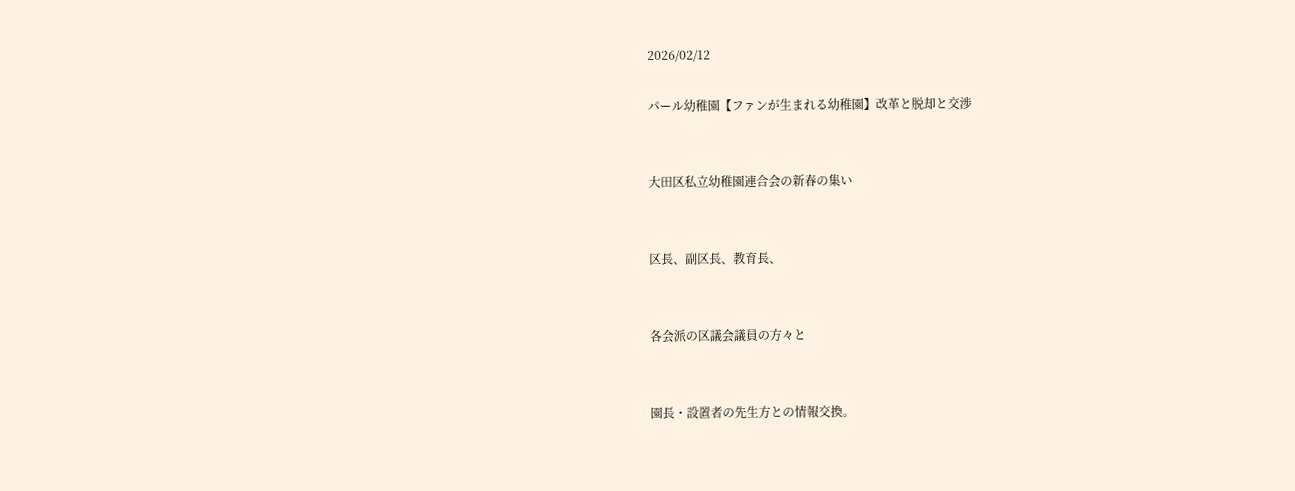2026/02/12

パール幼稚園【ファンが生まれる幼稚園】改革と脱却と交渉


大田区私立幼稚園連合会の新春の集い


区長、副区長、教育長、


各会派の区議会議員の方々と


園長・設置者の先生方との情報交換。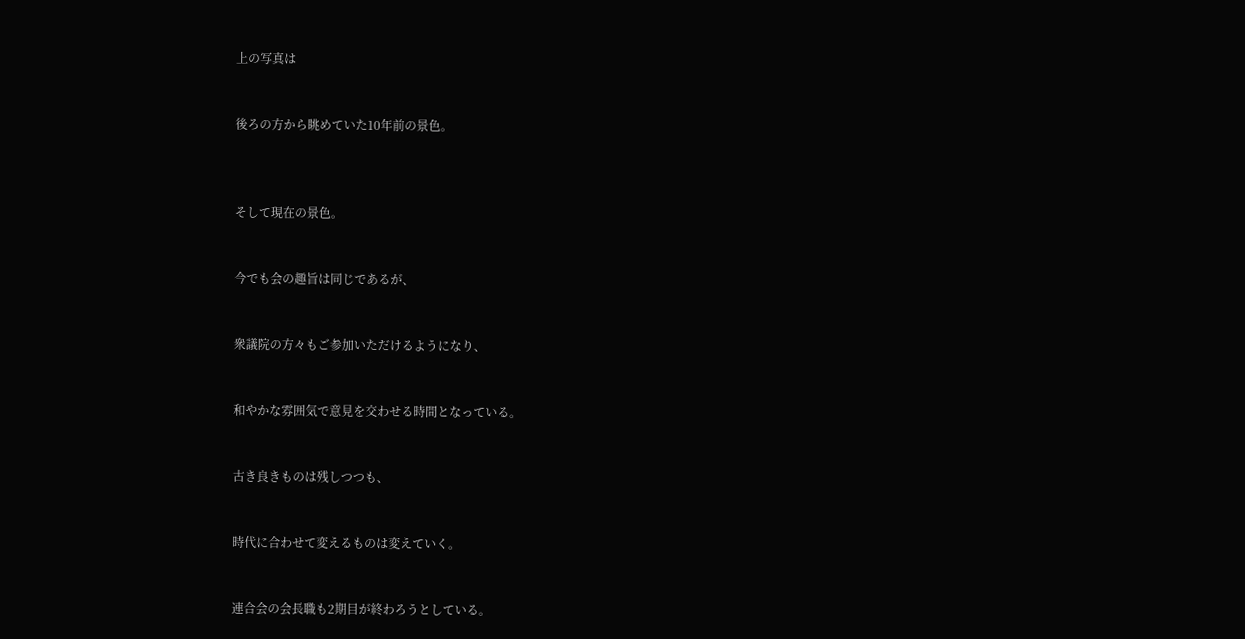上の写真は


後ろの方から眺めていた10年前の景色。



そして現在の景色。


今でも会の趣旨は同じであるが、


衆議院の方々もご参加いただけるようになり、


和やかな雰囲気で意見を交わせる時間となっている。


古き良きものは残しつつも、


時代に合わせて変えるものは変えていく。


連合会の会長職も2期目が終わろうとしている。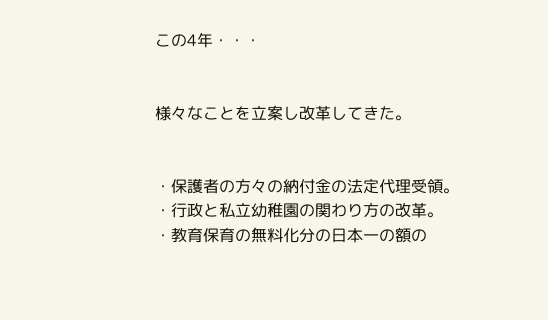この4年・・・


様々なことを立案し改革してきた。


・保護者の方々の納付金の法定代理受領。
・行政と私立幼稚園の関わり方の改革。
・教育保育の無料化分の日本一の額の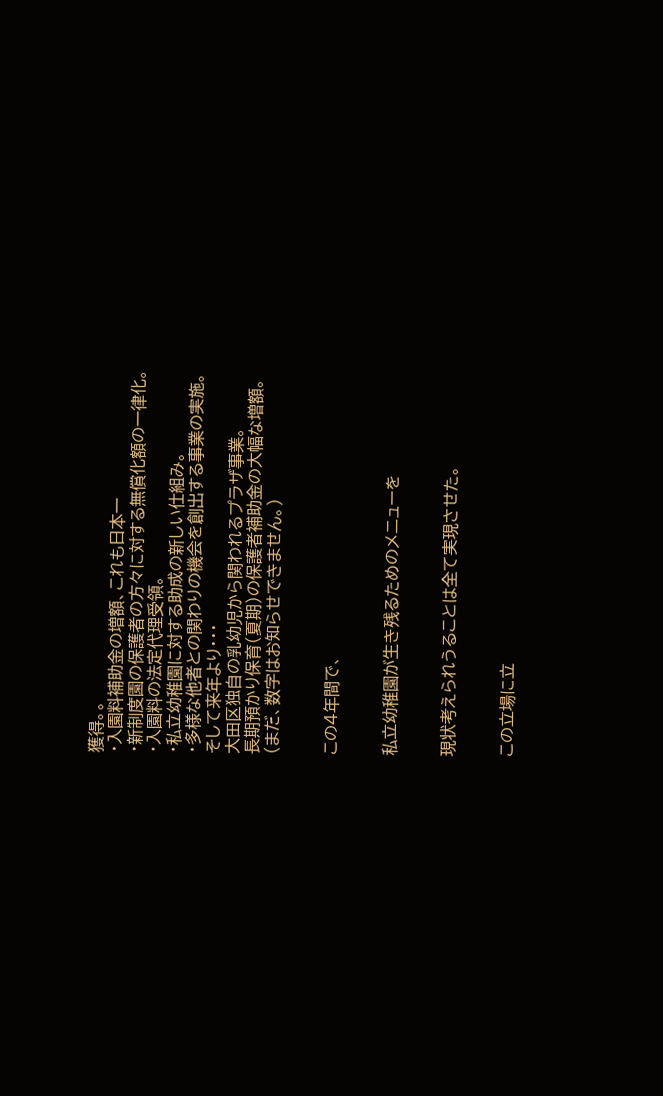獲得。。
・入園料補助金の増額、これも日本一
・新制度園の保護者の方々に対する無償化額の一律化。
・入園料の法定代理受領。
・私立幼稚園に対する助成の新しい仕組み。
・多様な他者との関わりの機会を創出する事業の実施。
そして来年より・・・
大田区独自の乳幼児から関われるプラザ事業。
長期預かり保育(夏期)の保護者補助金の大幅な増額。
(まだ、数字はお知らせできません。)


この4年間で、


私立幼稚園が生き残るためのメニューを


現状考えられうることは全て実現させた。


この立場に立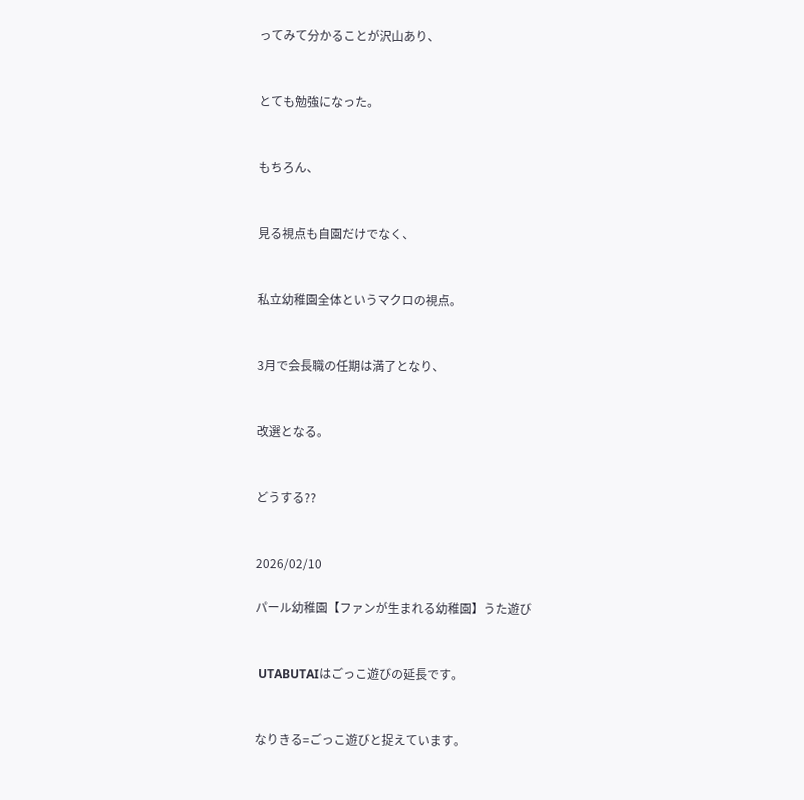ってみて分かることが沢山あり、


とても勉強になった。


もちろん、


見る視点も自園だけでなく、


私立幼稚園全体というマクロの視点。


3月で会長職の任期は満了となり、


改選となる。


どうする??


2026/02/10

パール幼稚園【ファンが生まれる幼稚園】うた遊び


 UTABUTAIはごっこ遊びの延長です。


なりきる=ごっこ遊びと捉えています。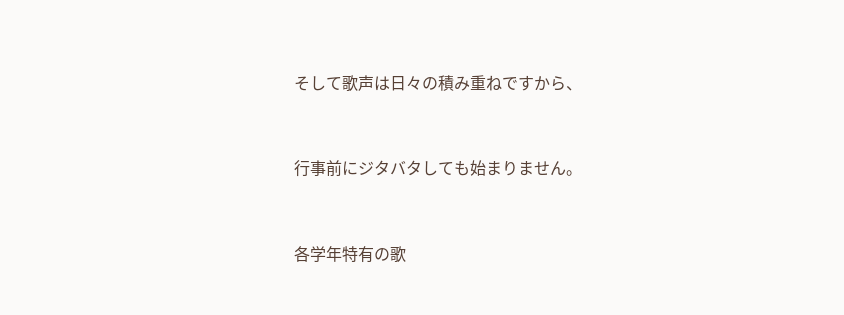そして歌声は日々の積み重ねですから、


行事前にジタバタしても始まりません。


各学年特有の歌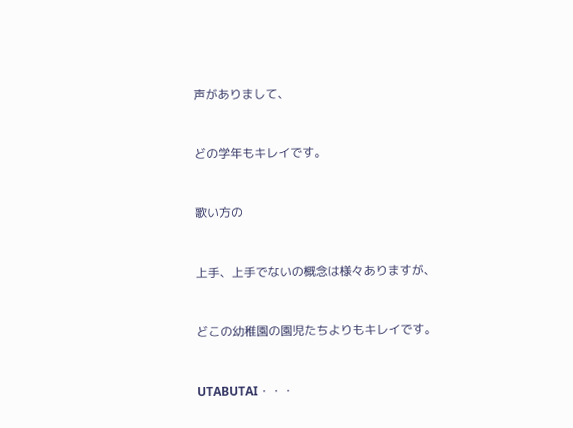声がありまして、


どの学年もキレイです。


歌い方の


上手、上手でないの概念は様々ありますが、


どこの幼稚園の園児たちよりもキレイです。


UTABUTAI・・・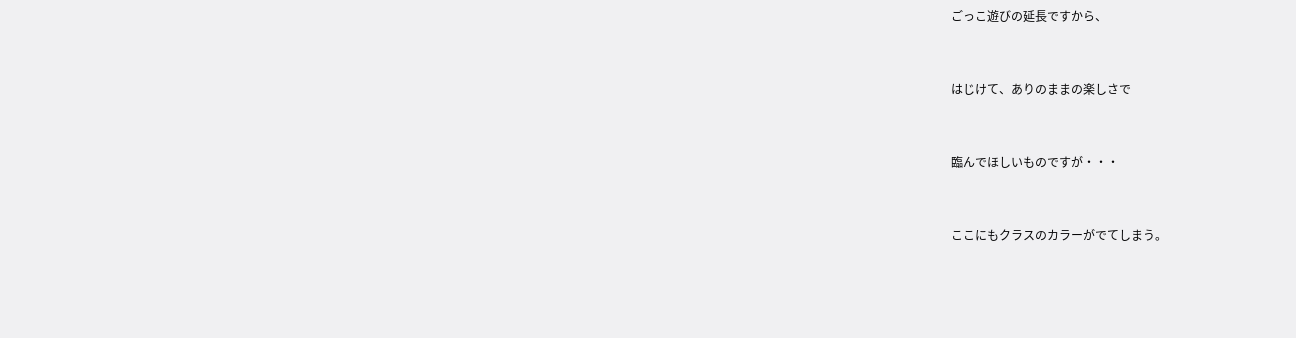ごっこ遊びの延長ですから、


はじけて、ありのままの楽しさで


臨んでほしいものですが・・・


ここにもクラスのカラーがでてしまう。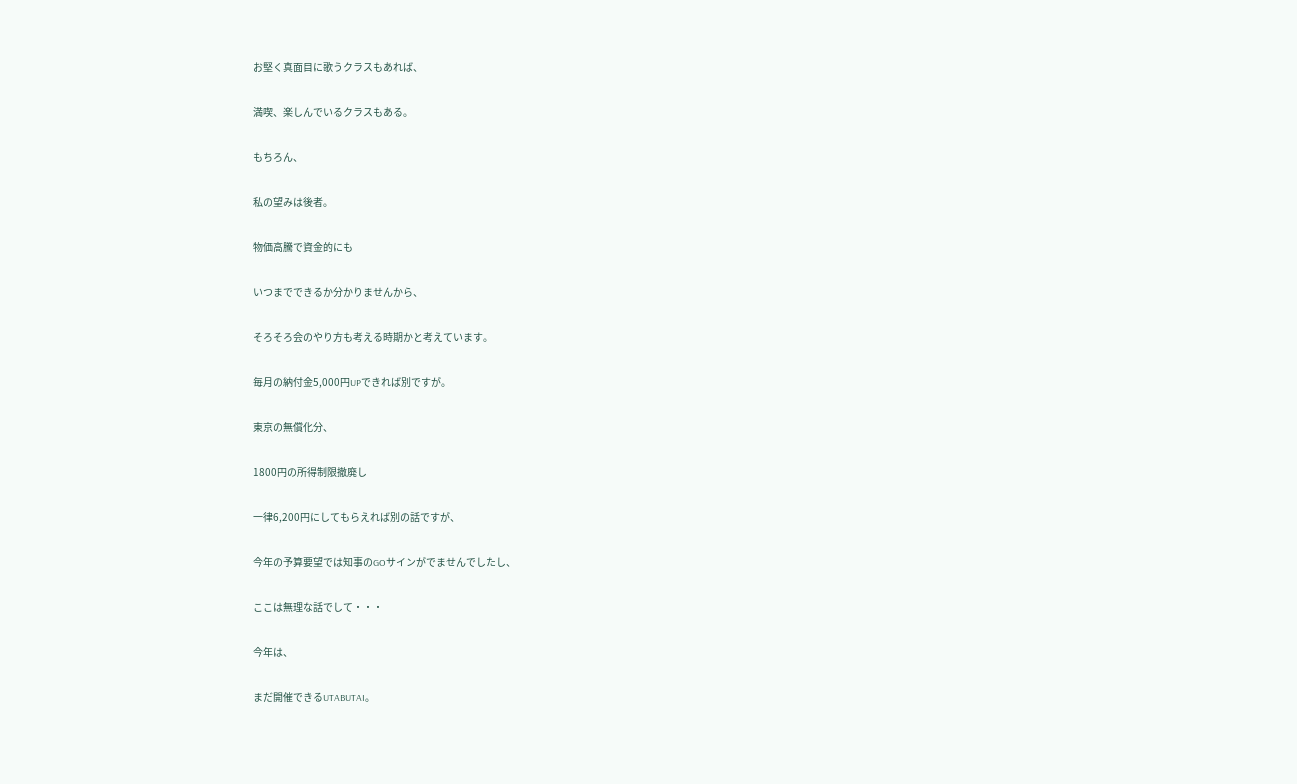お堅く真面目に歌うクラスもあれば、


満喫、楽しんでいるクラスもある。


もちろん、


私の望みは後者。


物価高騰で資金的にも


いつまでできるか分かりませんから、


そろそろ会のやり方も考える時期かと考えています。


毎月の納付金5,000円UPできれば別ですが。


東京の無償化分、


1800円の所得制限撤廃し


一律6,200円にしてもらえれば別の話ですが、


今年の予算要望では知事のGOサインがでませんでしたし、


ここは無理な話でして・・・


今年は、


まだ開催できるUTABUTAI。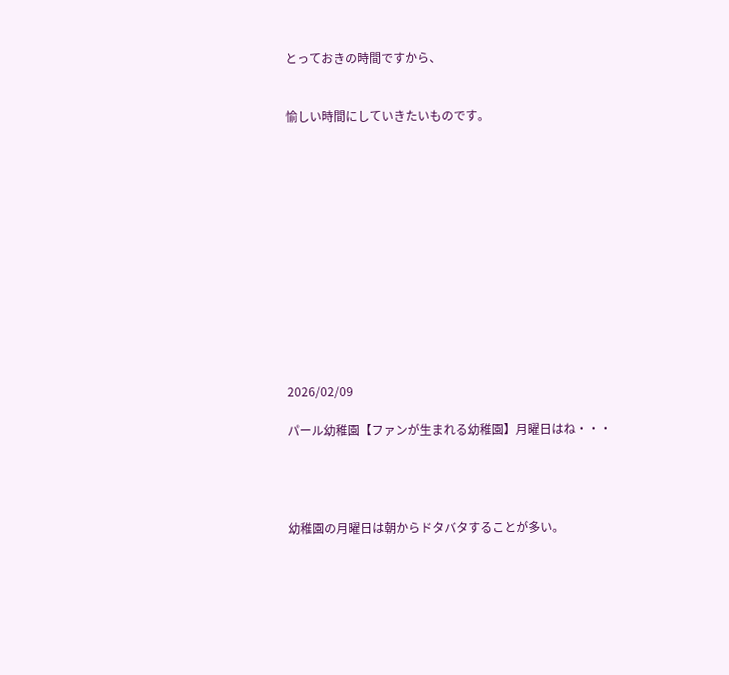とっておきの時間ですから、


愉しい時間にしていきたいものです。













2026/02/09

パール幼稚園【ファンが生まれる幼稚園】月曜日はね・・・




幼稚園の月曜日は朝からドタバタすることが多い。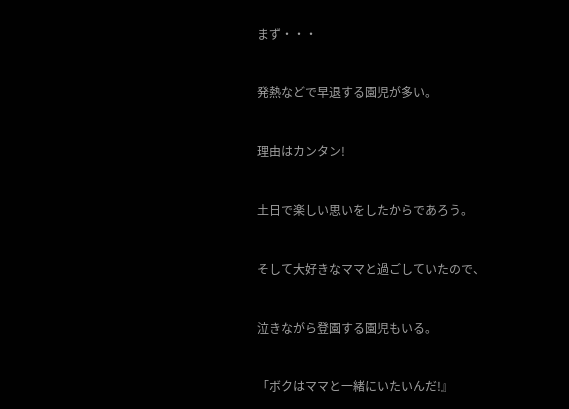まず・・・


発熱などで早退する園児が多い。


理由はカンタン!


土日で楽しい思いをしたからであろう。


そして大好きなママと過ごしていたので、


泣きながら登園する園児もいる。


「ボクはママと一緒にいたいんだ!』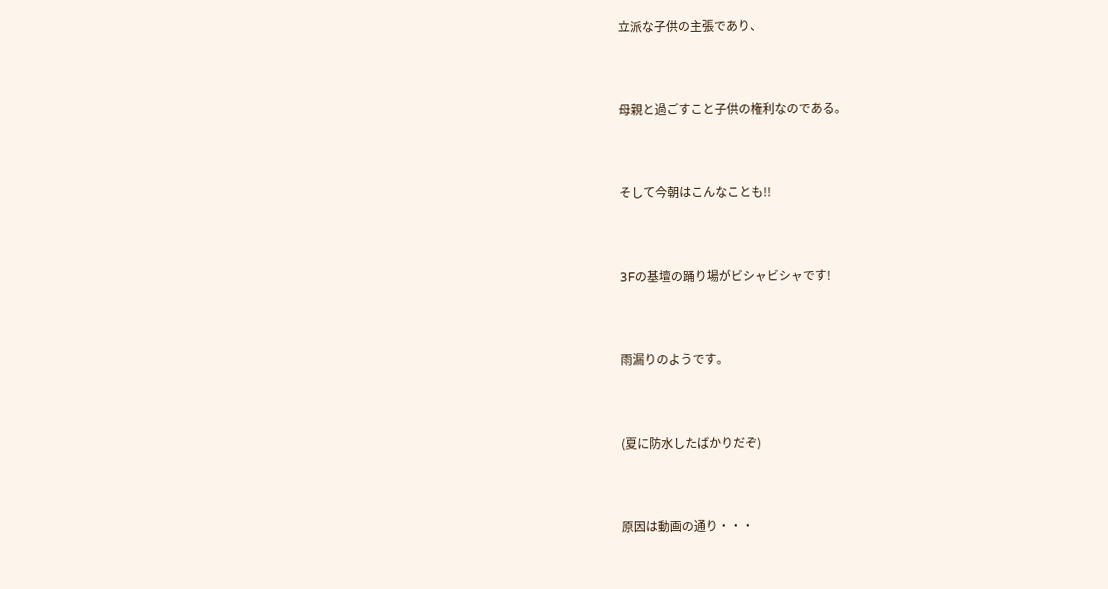立派な子供の主張であり、


母親と過ごすこと子供の権利なのである。


そして今朝はこんなことも!!


3Fの基壇の踊り場がビシャビシャです!


雨漏りのようです。


(夏に防水したばかりだぞ)


原因は動画の通り・・・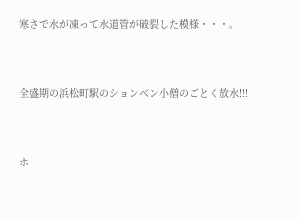寒さで水が凍って水道管が破裂した模様・・・。


全盛期の浜松町駅のションベン小僧のごとく放水!!!


ホ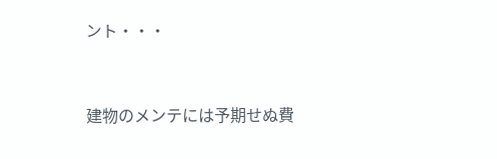ント・・・


建物のメンテには予期せぬ費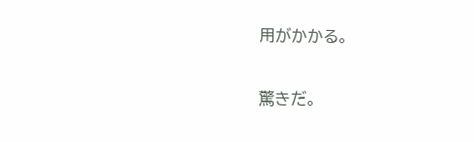用がかかる。


驚きだ。